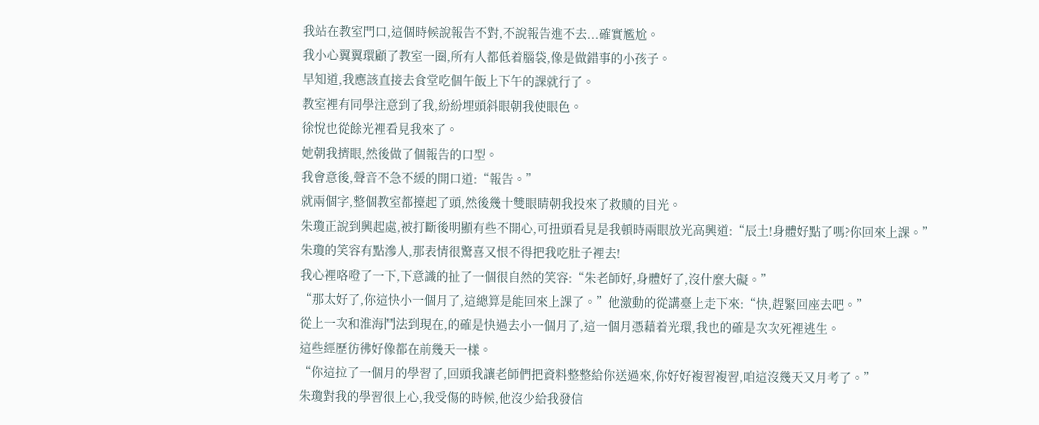我站在教室門口,這個時候說報告不對,不說報告進不去...確實尷尬。
我小心翼翼環顧了教室一圈,所有人都低着腦袋,像是做錯事的小孩子。
早知道,我應該直接去食堂吃個午飯上下午的課就行了。
教室裡有同學注意到了我,紛紛埋頭斜眼朝我使眼色。
徐悅也從餘光裡看見我來了。
她朝我擠眼,然後做了個報告的口型。
我會意後,聲音不急不緩的開口道:“報告。”
就兩個字,整個教室都擡起了頭,然後幾十雙眼睛朝我投來了救贖的目光。
朱瓊正說到興起處,被打斷後明顯有些不開心,可扭頭看見是我頓時兩眼放光高興道:“辰土!身體好點了嗎?你回來上課。”
朱瓊的笑容有點滲人,那表情很驚喜又恨不得把我吃肚子裡去!
我心裡咯噔了一下,下意識的扯了一個很自然的笑容:“朱老師好,身體好了,沒什麼大礙。”
“那太好了,你這快小一個月了,這總算是能回來上課了。”他激動的從講臺上走下來:“快,趕緊回座去吧。”
從上一次和淮海鬥法到現在,的確是快過去小一個月了,這一個月憑藉着光環,我也的確是次次死裡逃生。
這些經歷彷彿好像都在前幾天一樣。
“你這拉了一個月的學習了,回頭我讓老師們把資料整整給你送過來,你好好複習複習,咱這沒幾天又月考了。”
朱瓊對我的學習很上心,我受傷的時候,他沒少給我發信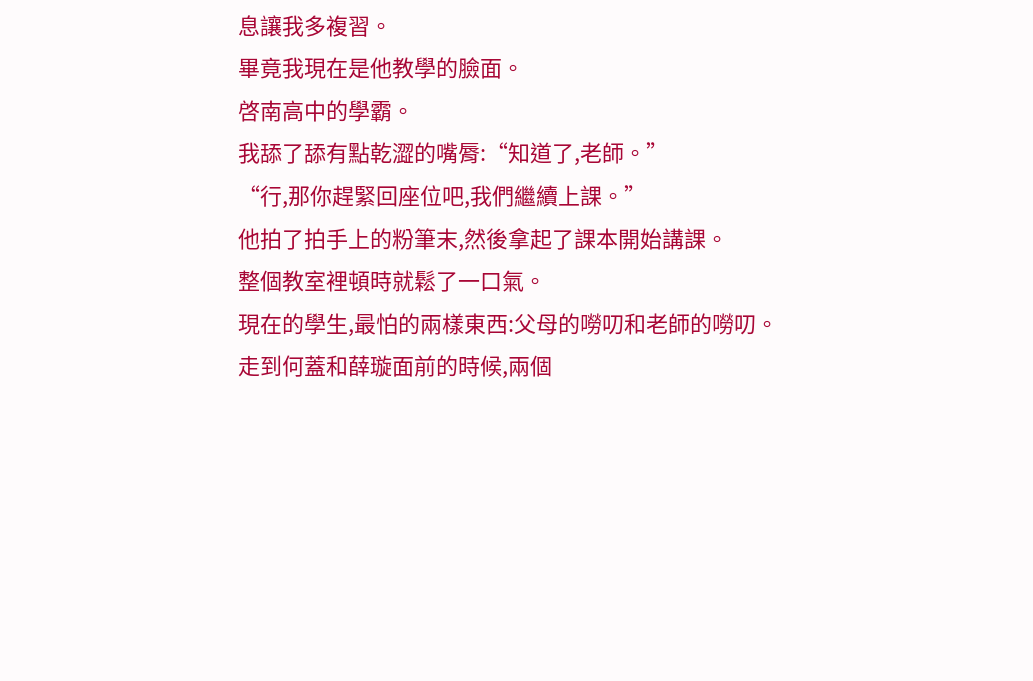息讓我多複習。
畢竟我現在是他教學的臉面。
啓南高中的學霸。
我舔了舔有點乾澀的嘴脣:“知道了,老師。”
“行,那你趕緊回座位吧,我們繼續上課。”
他拍了拍手上的粉筆末,然後拿起了課本開始講課。
整個教室裡頓時就鬆了一口氣。
現在的學生,最怕的兩樣東西:父母的嘮叨和老師的嘮叨。
走到何蓋和薛璇面前的時候,兩個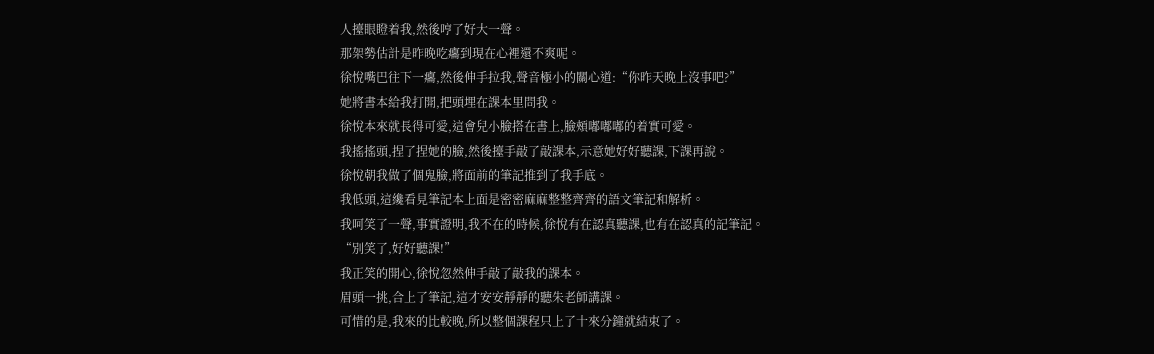人擡眼瞪着我,然後哼了好大一聲。
那架勢估計是昨晚吃癟到現在心裡還不爽呢。
徐悅嘴巴往下一癟,然後伸手拉我,聲音極小的關心道:“你昨天晚上沒事吧?”
她將書本給我打開,把頭埋在課本里問我。
徐悅本來就長得可愛,這會兒小臉搭在書上,臉頰嘟嘟嘟的着實可愛。
我搖搖頭,捏了捏她的臉,然後擡手敲了敲課本,示意她好好聽課,下課再說。
徐悅朝我做了個鬼臉,將面前的筆記推到了我手底。
我低頭,這纔看見筆記本上面是密密麻麻整整齊齊的語文筆記和解析。
我呵笑了一聲,事實證明,我不在的時候,徐悅有在認真聽課,也有在認真的記筆記。
“別笑了,好好聽課!”
我正笑的開心,徐悅忽然伸手敲了敲我的課本。
眉頭一挑,合上了筆記,這才安安靜靜的聽朱老師講課。
可惜的是,我來的比較晚,所以整個課程只上了十來分鐘就結束了。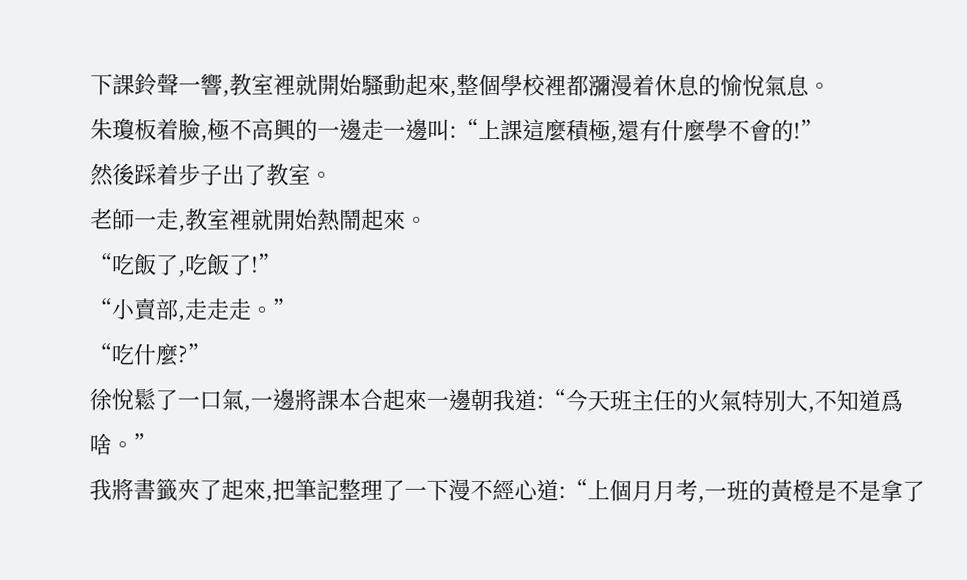下課鈴聲一響,教室裡就開始騷動起來,整個學校裡都瀰漫着休息的愉悅氣息。
朱瓊板着臉,極不高興的一邊走一邊叫:“上課這麼積極,還有什麼學不會的!”
然後踩着步子出了教室。
老師一走,教室裡就開始熱鬧起來。
“吃飯了,吃飯了!”
“小賣部,走走走。”
“吃什麼?”
徐悅鬆了一口氣,一邊將課本合起來一邊朝我道:“今天班主任的火氣特別大,不知道爲啥。”
我將書籤夾了起來,把筆記整理了一下漫不經心道:“上個月月考,一班的黃橙是不是拿了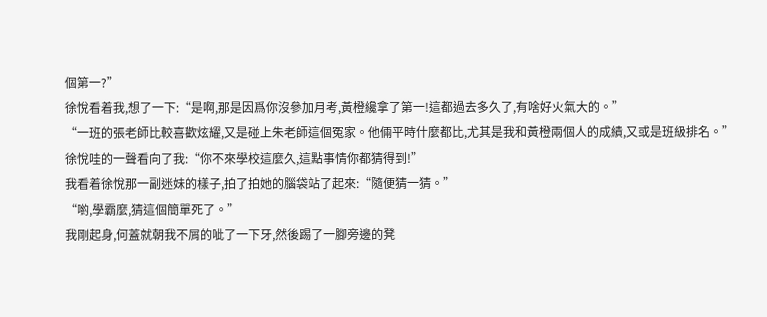個第一?”
徐悅看着我,想了一下:“是啊,那是因爲你沒參加月考,黃橙纔拿了第一!這都過去多久了,有啥好火氣大的。”
“一班的張老師比較喜歡炫耀,又是碰上朱老師這個冤家。他倆平時什麼都比,尤其是我和黃橙兩個人的成績,又或是班級排名。”
徐悅哇的一聲看向了我:“你不來學校這麼久,這點事情你都猜得到!”
我看着徐悅那一副迷妹的樣子,拍了拍她的腦袋站了起來:“隨便猜一猜。”
“喲,學霸麼,猜這個簡單死了。”
我剛起身,何蓋就朝我不屑的呲了一下牙,然後踢了一腳旁邊的凳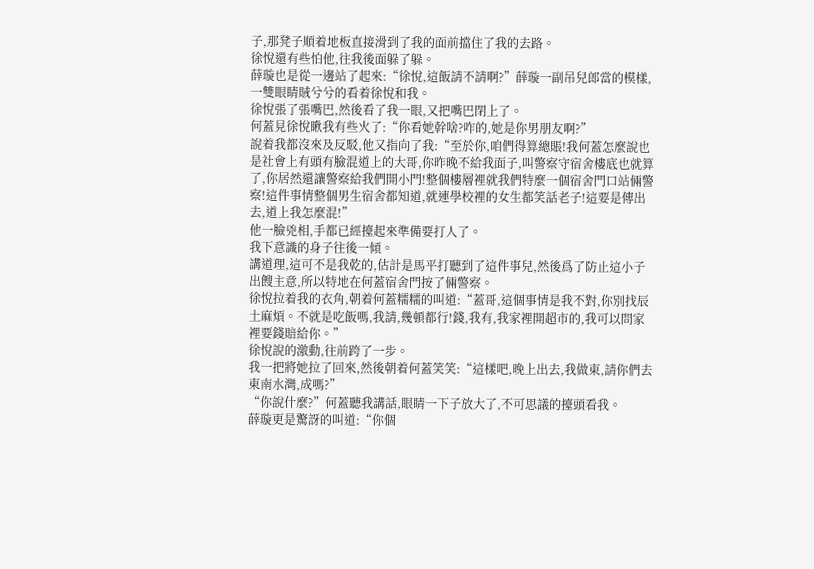子,那凳子順着地板直接滑到了我的面前擋住了我的去路。
徐悅還有些怕他,往我後面躲了躲。
薛璇也是從一邊站了起來:“徐悅,這飯請不請啊?”薛璇一副吊兒郎當的模樣,一雙眼睛賊兮兮的看着徐悅和我。
徐悅張了張嘴巴,然後看了我一眼,又把嘴巴閉上了。
何蓋見徐悅瞅我有些火了:“你看她幹啥?咋的,她是你男朋友啊?”
說着我都沒來及反駁,他又指向了我:“至於你,咱們得算總賬!我何蓋怎麼說也是社會上有頭有臉混道上的大哥,你昨晚不給我面子,叫警察守宿舍樓底也就算了,你居然還讓警察給我們開小門!整個樓層裡就我們特麼一個宿舍門口站倆警察!這件事情整個男生宿舍都知道,就連學校裡的女生都笑話老子!這要是傳出去,道上我怎麼混!”
他一臉兇相,手都已經擡起來準備要打人了。
我下意識的身子往後一傾。
講道理,這可不是我乾的,估計是馬平打聽到了這件事兒,然後爲了防止這小子出餿主意,所以特地在何蓋宿舍門按了倆警察。
徐悅拉着我的衣角,朝着何蓋糯糯的叫道:“蓋哥,這個事情是我不對,你別找辰土麻煩。不就是吃飯嗎,我請,幾頓都行!錢,我有,我家裡開超市的,我可以問家裡要錢賠給你。”
徐悅說的激動,往前跨了一步。
我一把將她拉了回來,然後朝着何蓋笑笑:“這樣吧,晚上出去,我做東,請你們去東南水灣,成嗎?”
“你說什麼?”何蓋聽我講話,眼睛一下子放大了,不可思議的擡頭看我。
薛璇更是驚訝的叫道:“你個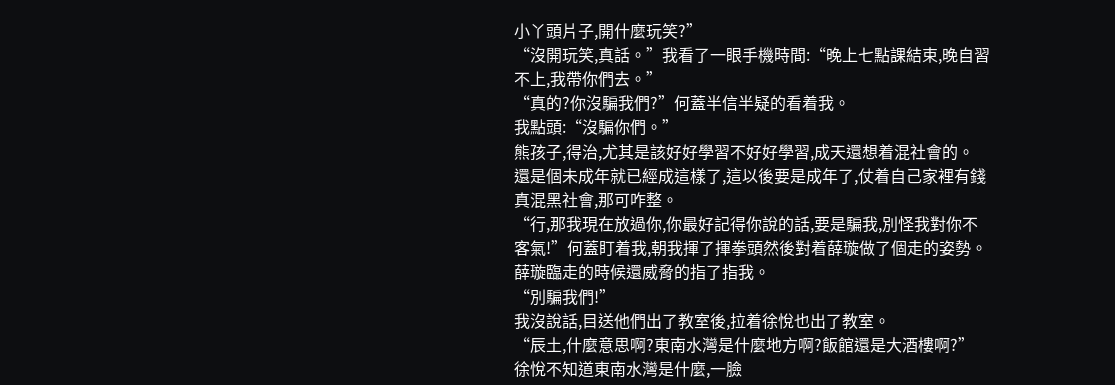小丫頭片子,開什麼玩笑?”
“沒開玩笑,真話。”我看了一眼手機時間:“晚上七點課結束,晚自習不上,我帶你們去。”
“真的?你沒騙我們?”何蓋半信半疑的看着我。
我點頭:“沒騙你們。”
熊孩子,得治,尤其是該好好學習不好好學習,成天還想着混社會的。
還是個未成年就已經成這樣了,這以後要是成年了,仗着自己家裡有錢真混黑社會,那可咋整。
“行,那我現在放過你,你最好記得你說的話,要是騙我,別怪我對你不客氣!”何蓋盯着我,朝我揮了揮拳頭然後對着薛璇做了個走的姿勢。
薛璇臨走的時候還威脅的指了指我。
“別騙我們!”
我沒說話,目送他們出了教室後,拉着徐悅也出了教室。
“辰土,什麼意思啊?東南水灣是什麼地方啊?飯館還是大酒樓啊?”
徐悅不知道東南水灣是什麼,一臉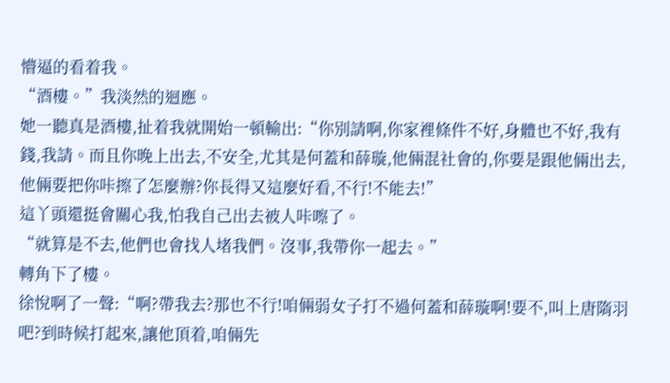懵逼的看着我。
“酒樓。”我淡然的迴應。
她一聽真是酒樓,扯着我就開始一頓輸出:“你別請啊,你家裡條件不好,身體也不好,我有錢,我請。而且你晚上出去,不安全,尤其是何蓋和薛璇,他倆混社會的,你要是跟他倆出去,他倆要把你咔擦了怎麼辦?你長得又這麼好看,不行!不能去!”
這丫頭還挺會關心我,怕我自己出去被人咔嚓了。
“就算是不去,他們也會找人堵我們。沒事,我帶你一起去。”
轉角下了樓。
徐悅啊了一聲:“啊?帶我去?那也不行!咱倆弱女子打不過何蓋和薛璇啊!要不,叫上唐隋羽吧?到時候打起來,讓他頂着,咱倆先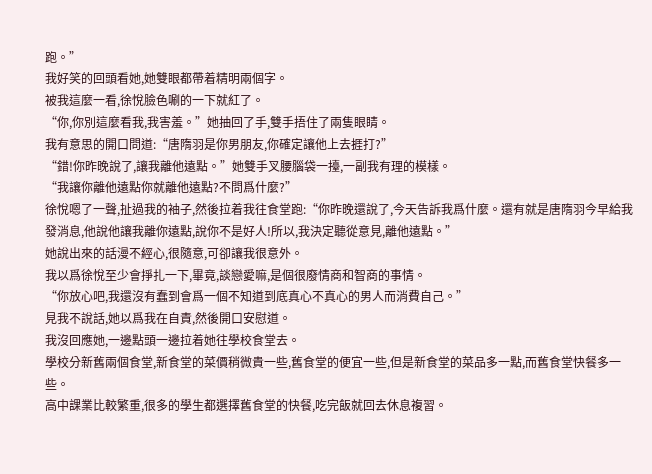跑。”
我好笑的回頭看她,她雙眼都帶着精明兩個字。
被我這麼一看,徐悅臉色唰的一下就紅了。
“你,你別這麼看我,我害羞。”她抽回了手,雙手捂住了兩隻眼睛。
我有意思的開口問道:“唐隋羽是你男朋友,你確定讓他上去捱打?”
“錯!你昨晚說了,讓我離他遠點。”她雙手叉腰腦袋一擡,一副我有理的模樣。
“我讓你離他遠點你就離他遠點?不問爲什麼?”
徐悅嗯了一聲,扯過我的袖子,然後拉着我往食堂跑:“你昨晚還說了,今天告訴我爲什麼。還有就是唐隋羽今早給我發消息,他說他讓我離你遠點,說你不是好人!所以,我決定聽從意見,離他遠點。”
她說出來的話漫不經心,很隨意,可卻讓我很意外。
我以爲徐悅至少會掙扎一下,畢竟,談戀愛嘛,是個很廢情商和智商的事情。
“你放心吧,我還沒有蠢到會爲一個不知道到底真心不真心的男人而消費自己。”
見我不說話,她以爲我在自責,然後開口安慰道。
我沒回應她,一邊點頭一邊拉着她往學校食堂去。
學校分新舊兩個食堂,新食堂的菜價稍微貴一些,舊食堂的便宜一些,但是新食堂的菜品多一點,而舊食堂快餐多一些。
高中課業比較繁重,很多的學生都選擇舊食堂的快餐,吃完飯就回去休息複習。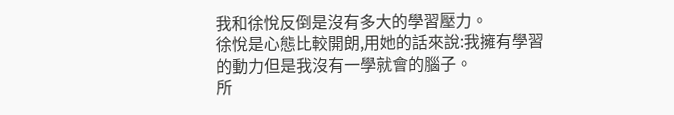我和徐悅反倒是沒有多大的學習壓力。
徐悅是心態比較開朗,用她的話來說:我擁有學習的動力但是我沒有一學就會的腦子。
所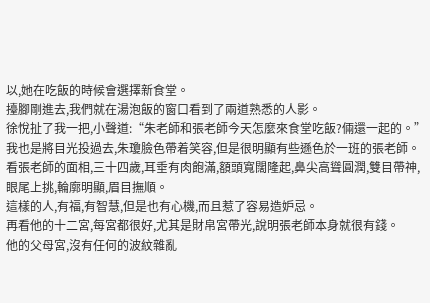以,她在吃飯的時候會選擇新食堂。
擡腳剛進去,我們就在湯泡飯的窗口看到了兩道熟悉的人影。
徐悅扯了我一把,小聲道:“朱老師和張老師今天怎麼來食堂吃飯?倆還一起的。”
我也是將目光投過去,朱瓊臉色帶着笑容,但是很明顯有些遜色於一班的張老師。
看張老師的面相,三十四歲,耳垂有肉飽滿,額頭寬闊隆起,鼻尖高聳圓潤,雙目帶神,眼尾上挑,輪廓明顯,眉目撫順。
這樣的人,有福,有智慧,但是也有心機,而且惹了容易造妒忌。
再看他的十二宮,每宮都很好,尤其是財帛宮帶光,說明張老師本身就很有錢。
他的父母宮,沒有任何的波紋雜亂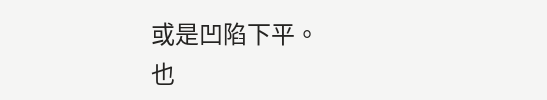或是凹陷下平。
也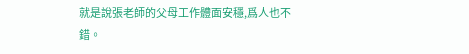就是說張老師的父母工作體面安穩,爲人也不錯。